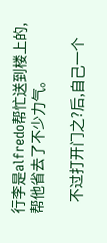行李是alfredo帮忙送到楼上的,帮他省去了不少力气。

    不过打开门之?后,自己一个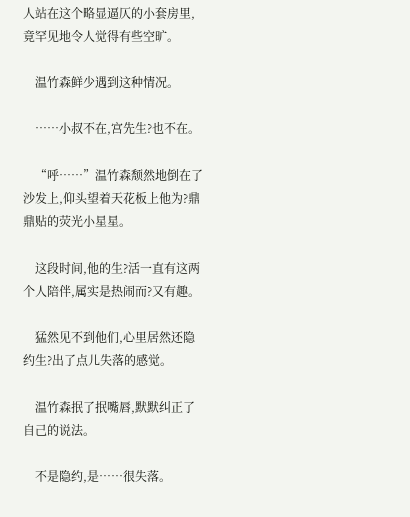人站在这个略显逼仄的小套房里,竟罕见地令人觉得有些空旷。

    温竹森鲜少遇到这种情况。

    ……小叔不在,宫先生?也不在。

    “呼……”温竹森颓然地倒在了沙发上,仰头望着天花板上他为?鼎鼎贴的荧光小星星。

    这段时间,他的生?活一直有这两个人陪伴,属实是热闹而?又有趣。

    猛然见不到他们,心里居然还隐约生?出了点儿失落的感觉。

    温竹森抿了抿嘴唇,默默纠正了自己的说法。

    不是隐约,是……很失落。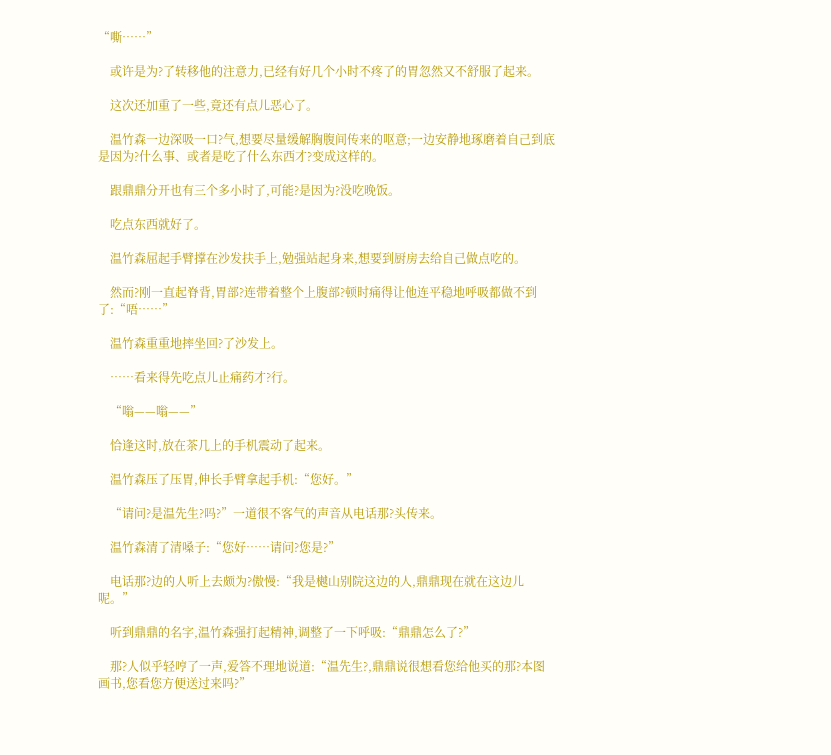“嘶……”

    或许是为?了转移他的注意力,已经有好几个小时不疼了的胃忽然又不舒服了起来。

    这次还加重了一些,竟还有点儿恶心了。

    温竹森一边深吸一口?气,想要尽量缓解胸腹间传来的呕意;一边安静地琢磨着自己到底是因为?什么事、或者是吃了什么东西才?变成这样的。

    跟鼎鼎分开也有三个多小时了,可能?是因为?没吃晚饭。

    吃点东西就好了。

    温竹森屈起手臂撑在沙发扶手上,勉强站起身来,想要到厨房去给自己做点吃的。

    然而?刚一直起脊背,胃部?连带着整个上腹部?顿时痛得让他连平稳地呼吸都做不到了:“唔……”

    温竹森重重地摔坐回?了沙发上。

    ……看来得先吃点儿止痛药才?行。

    “嗡——嗡——”

    恰逢这时,放在茶几上的手机震动了起来。

    温竹森压了压胃,伸长手臂拿起手机:“您好。”

    “请问?是温先生?吗?”一道很不客气的声音从电话那?头传来。

    温竹森清了清嗓子:“您好……请问?您是?”

    电话那?边的人听上去颇为?傲慢:“我是樾山别院这边的人,鼎鼎现在就在这边儿呢。”

    听到鼎鼎的名字,温竹森强打起精神,调整了一下呼吸:“鼎鼎怎么了?”

    那?人似乎轻哼了一声,爱答不理地说道:“温先生?,鼎鼎说很想看您给他买的那?本图画书,您看您方便送过来吗?”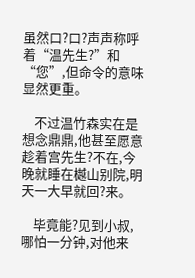虽然口?口?声声称呼着“温先生?”和“您”,但命令的意味显然更重。

    不过温竹森实在是想念鼎鼎,他甚至愿意趁着宫先生?不在,今晚就睡在樾山别院,明天一大早就回?来。

    毕竟能?见到小叔,哪怕一分钟,对他来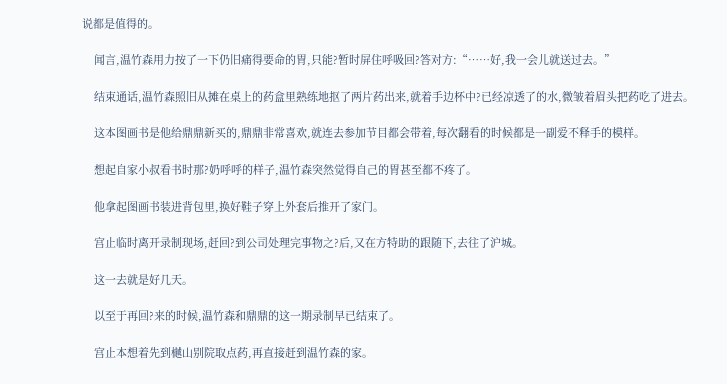说都是值得的。

    闻言,温竹森用力按了一下仍旧痛得要命的胃,只能?暂时屏住呼吸回?答对方:“……好,我一会儿就送过去。”

    结束通话,温竹森照旧从摊在桌上的药盒里熟练地抠了两片药出来,就着手边杯中?已经凉透了的水,微皱着眉头把药吃了进去。

    这本图画书是他给鼎鼎新买的,鼎鼎非常喜欢,就连去参加节目都会带着,每次翻看的时候都是一副爱不释手的模样。

    想起自家小叔看书时那?奶呼呼的样子,温竹森突然觉得自己的胃甚至都不疼了。

    他拿起图画书装进背包里,换好鞋子穿上外套后推开了家门。

    宫止临时离开录制现场,赶回?到公司处理完事物之?后,又在方特助的跟随下,去往了沪城。

    这一去就是好几天。

    以至于再回?来的时候,温竹森和鼎鼎的这一期录制早已结束了。

    宫止本想着先到樾山别院取点药,再直接赶到温竹森的家。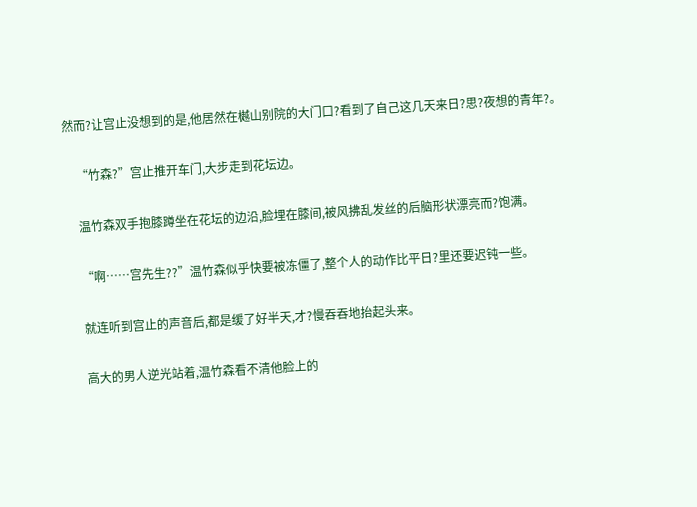然而?让宫止没想到的是,他居然在樾山别院的大门口?看到了自己这几天来日?思?夜想的青年?。

    “竹森?”宫止推开车门,大步走到花坛边。

    温竹森双手抱膝蹲坐在花坛的边沿,脸埋在膝间,被风拂乱发丝的后脑形状漂亮而?饱满。

    “啊……宫先生??”温竹森似乎快要被冻僵了,整个人的动作比平日?里还要迟钝一些。

    就连听到宫止的声音后,都是缓了好半天,才?慢吞吞地抬起头来。

    高大的男人逆光站着,温竹森看不清他脸上的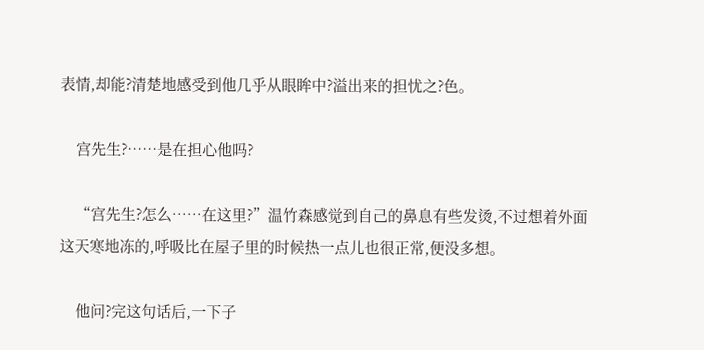表情,却能?清楚地感受到他几乎从眼眸中?溢出来的担忧之?色。

    宫先生?……是在担心他吗?

    “宫先生?怎么……在这里?”温竹森感觉到自己的鼻息有些发烫,不过想着外面这天寒地冻的,呼吸比在屋子里的时候热一点儿也很正常,便没多想。

    他问?完这句话后,一下子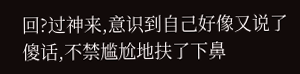回?过神来,意识到自己好像又说了傻话,不禁尴尬地扶了下鼻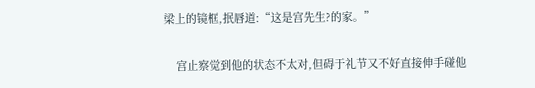梁上的镜框,抿唇道:“这是宫先生?的家。”

    宫止察觉到他的状态不太对,但碍于礼节又不好直接伸手碰他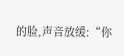的脸,声音放缓:“你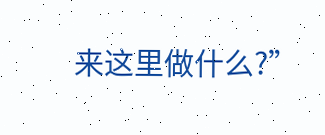来这里做什么?”